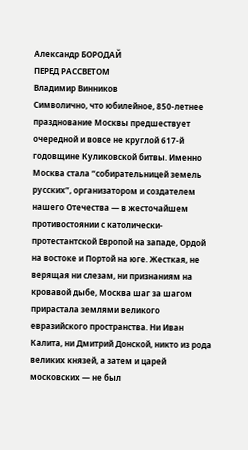Александр БОРОДАЙ
ПЕРЕД РАССВЕТОМ
Владимир Винников
Символично, что юбилейное, 850-летнее празднование Москвы предшествует очередной и вовсе не круглой 617-й годовщине Куликовской битвы. Именно Москва стала “собирательницей земель русских”, организатором и создателем нашего Отечества — в жесточайшем противостоянии с католически-протестантской Европой на западе, Ордой на востоке и Портой на юге. Жесткая, не верящая ни слезам, ни признаниям на кровавой дыбе, Москва шаг за шагом прирастала землями великого евразийского пространства. Ни Иван Калита, ни Дмитрий Донской, никто из рода великих князей, а затем и царей московских — не был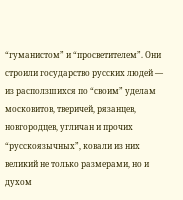“гуманистом” и “просветителем”. Они строили государство русских людей — из расползшихся по “своим” уделам московитов, тверичей, рязанцев, новгородцев, угличан и прочих “русскоязычных”, ковали из них великий не только размерами, но и духом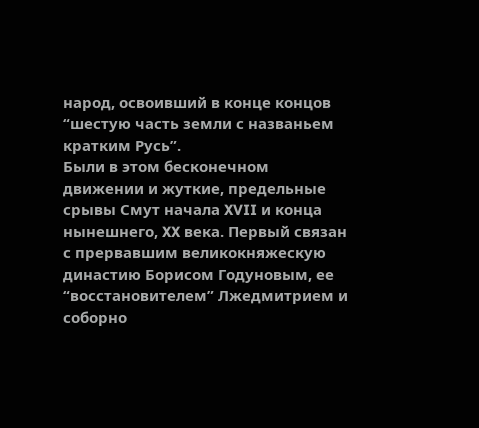народ, освоивший в конце концов “шестую часть земли с названьем кратким Русь”.
Были в этом бесконечном движении и жуткие, предельные срывы Смут начала XVII и конца нынешнего, XX века. Первый связан с прервавшим великокняжескую династию Борисом Годуновым, ее “восстановителем” Лжедмитрием и соборно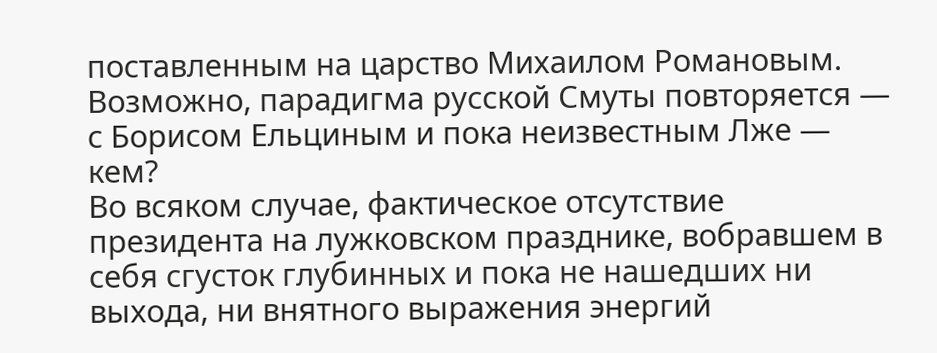поставленным на царство Михаилом Романовым. Возможно, парадигма русской Смуты повторяется — с Борисом Ельциным и пока неизвестным Лже — кем?
Во всяком случае, фактическое отсутствие президента на лужковском празднике, вобравшем в себя сгусток глубинных и пока не нашедших ни выхода, ни внятного выражения энергий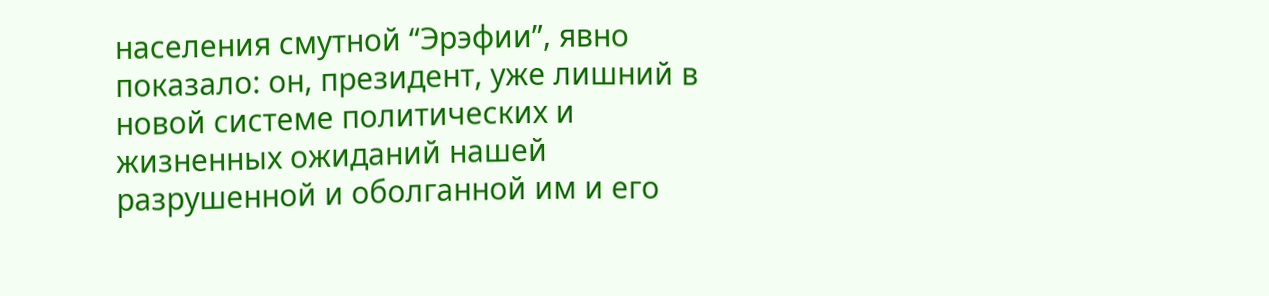населения смутной “Эрэфии”, явно показало: он, президент, уже лишний в новой системе политических и жизненных ожиданий нашей разрушенной и оболганной им и его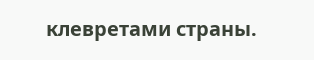клевретами страны.